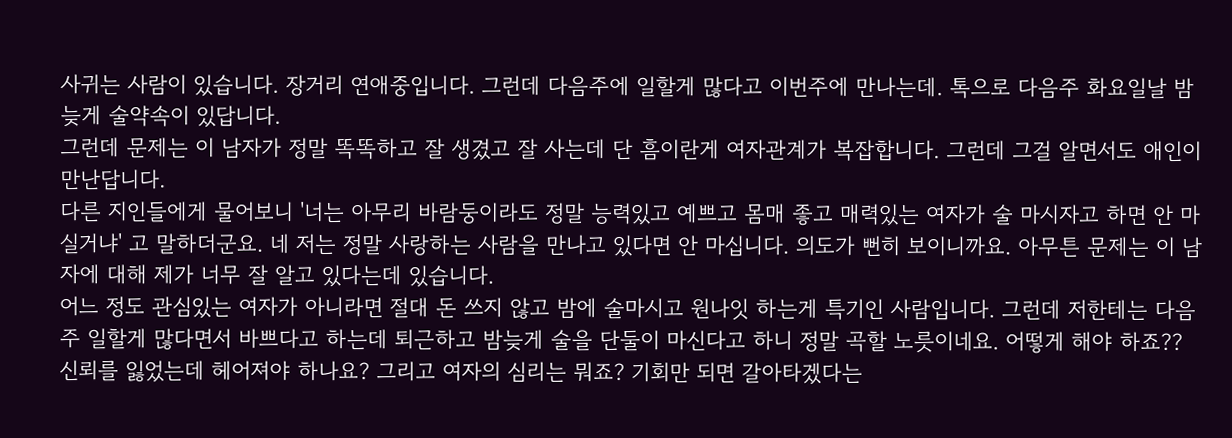사귀는 사람이 있습니다. 장거리 연애중입니다. 그런데 다음주에 일할게 많다고 이번주에 만나는데. 톡으로 다음주 화요일날 밤늦게 술약속이 있답니다.
그런데 문제는 이 남자가 정말 똑똑하고 잘 생겼고 잘 사는데 단 흠이란게 여자관계가 복잡합니다. 그런데 그걸 알면서도 애인이 만난답니다.
다른 지인들에게 물어보니 '너는 아무리 바람둥이라도 정말 능력있고 예쁘고 몸매 좋고 매력있는 여자가 술 마시자고 하면 안 마실거냐' 고 말하더군요. 네 저는 정말 사랑하는 사람을 만나고 있다면 안 마십니다. 의도가 뻔히 보이니까요. 아무튼 문제는 이 남자에 대해 제가 너무 잘 알고 있다는데 있습니다.
어느 정도 관심있는 여자가 아니라면 절대 돈 쓰지 않고 밤에 술마시고 원나잇 하는게 특기인 사람입니다. 그런데 저한테는 다음주 일할게 많다면서 바쁘다고 하는데 퇴근하고 밤늦게 술을 단둘이 마신다고 하니 정말 곡할 노릇이네요. 어떻게 해야 하죠?? 신뢰를 잃었는데 헤어져야 하나요? 그리고 여자의 심리는 뭐죠? 기회만 되면 갈아타겠다는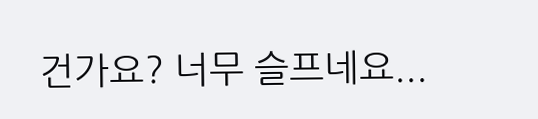건가요? 너무 슬프네요...